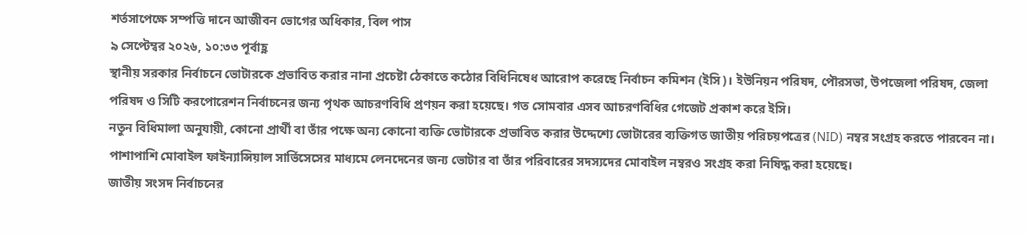শর্তসাপেক্ষে সম্পত্তি দানে আজীবন ভোগের অধিকার, বিল পাস
৯ সেপ্টেম্বর ২০২৬, ১০:৩৩ পূর্বাহ্ণ
স্থানীয় সরকার নির্বাচনে ভোটারকে প্রভাবিত করার নানা প্রচেষ্টা ঠেকাতে কঠোর বিধিনিষেধ আরোপ করেছে নির্বাচন কমিশন (ইসি)। ইউনিয়ন পরিষদ, পৌরসভা, উপজেলা পরিষদ, জেলা পরিষদ ও সিটি করপোরেশন নির্বাচনের জন্য পৃথক আচরণবিধি প্রণয়ন করা হয়েছে। গত সোমবার এসব আচরণবিধির গেজেট প্রকাশ করে ইসি।
নতুন বিধিমালা অনুযায়ী, কোনো প্রার্থী বা তাঁর পক্ষে অন্য কোনো ব্যক্তি ভোটারকে প্রভাবিত করার উদ্দেশ্যে ভোটারের ব্যক্তিগত জাতীয় পরিচয়পত্রের (NID) নম্বর সংগ্রহ করতে পারবেন না। পাশাপাশি মোবাইল ফাইন্যান্সিয়াল সার্ভিসেসের মাধ্যমে লেনদেনের জন্য ভোটার বা তাঁর পরিবারের সদস্যদের মোবাইল নম্বরও সংগ্রহ করা নিষিদ্ধ করা হয়েছে।
জাতীয় সংসদ নির্বাচনের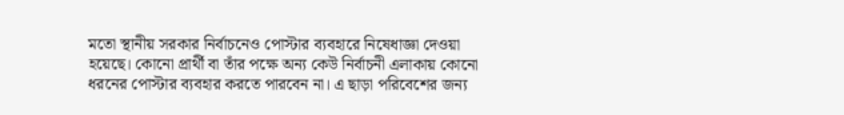মতো স্থানীয় সরকার নির্বাচনেও পোস্টার ব্যবহারে নিষেধাজ্ঞা দেওয়া হয়েছে। কোনো প্রার্থী বা তাঁর পক্ষে অন্য কেউ নির্বাচনী এলাকায় কোনো ধরনের পোস্টার ব্যবহার করতে পারবেন না। এ ছাড়া পরিবেশের জন্য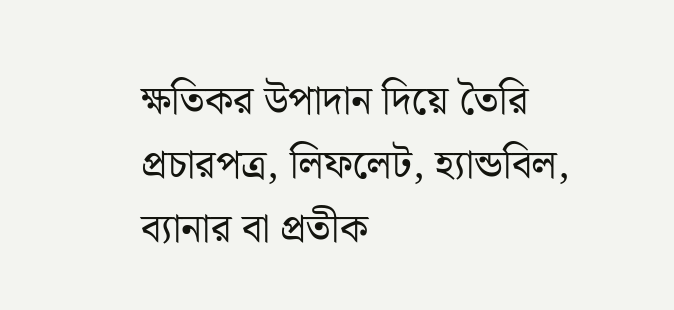ক্ষতিকর উপাদান দিয়ে তৈরি প্রচারপত্র, লিফলেট, হ্যান্ডবিল, ব্যানার বা প্রতীক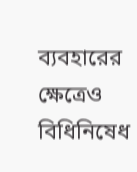ব্যবহারের ক্ষেত্রেও বিধিনিষেধ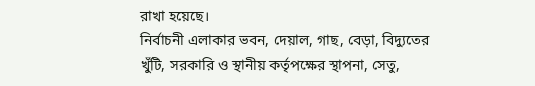রাখা হয়েছে।
নির্বাচনী এলাকার ভবন, দেয়াল, গাছ, বেড়া, বিদ্যুতের খুঁটি, সরকারি ও স্থানীয় কর্তৃপক্ষের স্থাপনা, সেতু,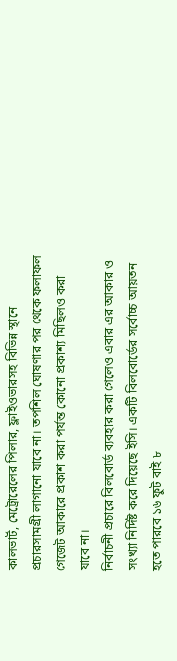কালভার্ট, মেট্রোরেলের পিলার, ফ্লাইওভারসহ বিভিন্ন স্থানে প্রচারসামগ্রী লাগানো যাবে না। তপশিল ঘোষণার পর থেকে ফলাফল গেজেট আকারে প্রকাশ করা পর্যন্ত কোনো প্রকাশ্য মিছিলও করা যাবে না।
নির্বাচনী প্রচারে বিলবোর্ড ব্যবহার করা গেলেও এবার এর আকার ও সংখ্যা নির্দিষ্ট করে দিয়েছে ইসি। একটি বিলবোর্ডের সর্বোচ্চ আয়তন হতে পারবে ১৬ ফুট বাই ৮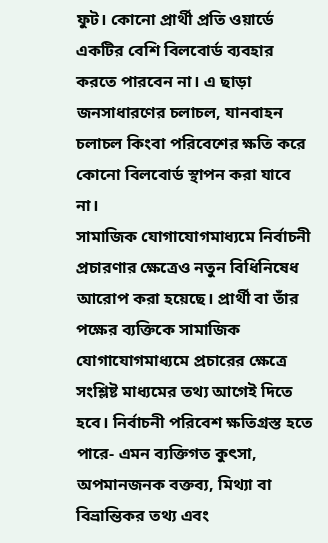ফুট। কোনো প্রার্থী প্রতি ওয়ার্ডে একটির বেশি বিলবোর্ড ব্যবহার করতে পারবেন না। এ ছাড়া জনসাধারণের চলাচল, যানবাহন চলাচল কিংবা পরিবেশের ক্ষতি করে কোনো বিলবোর্ড স্থাপন করা যাবে না।
সামাজিক যোগাযোগমাধ্যমে নির্বাচনী প্রচারণার ক্ষেত্রেও নতুন বিধিনিষেধ আরোপ করা হয়েছে। প্রার্থী বা তাঁর পক্ষের ব্যক্তিকে সামাজিক যোগাযোগমাধ্যমে প্রচারের ক্ষেত্রে সংশ্লিষ্ট মাধ্যমের তথ্য আগেই দিতে হবে। নির্বাচনী পরিবেশ ক্ষতিগ্রস্ত হতে পারে- এমন ব্যক্তিগত কুৎসা, অপমানজনক বক্তব্য, মিথ্যা বা বিভ্রান্তিকর তথ্য এবং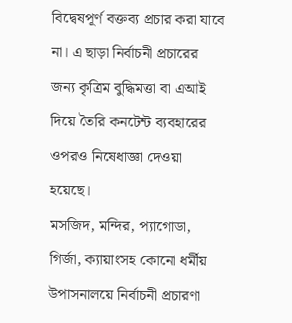বিদ্বেষপূর্ণ বক্তব্য প্রচার করা যাবে না। এ ছাড়া নির্বাচনী প্রচারের জন্য কৃত্রিম বুদ্ধিমত্তা বা এআই দিয়ে তৈরি কনটেন্ট ব্যবহারের ওপরও নিষেধাজ্ঞা দেওয়া হয়েছে।
মসজিদ, মন্দির, প্যাগোডা, গির্জা, ক্যায়াংসহ কোনো ধর্মীয় উপাসনালয়ে নির্বাচনী প্রচারণা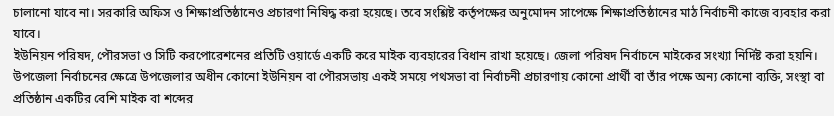চালানো যাবে না। সরকারি অফিস ও শিক্ষাপ্রতিষ্ঠানেও প্রচারণা নিষিদ্ধ করা হয়েছে। তবে সংশ্লিষ্ট কর্তৃপক্ষের অনুমোদন সাপেক্ষে শিক্ষাপ্রতিষ্ঠানের মাঠ নির্বাচনী কাজে ব্যবহার করা যাবে।
ইউনিয়ন পরিষদ, পৌরসভা ও সিটি করপোরেশনের প্রতিটি ওয়ার্ডে একটি করে মাইক ব্যবহারের বিধান রাখা হয়েছে। জেলা পরিষদ নির্বাচনে মাইকের সংখ্যা নির্দিষ্ট করা হয়নি। উপজেলা নির্বাচনের ক্ষেত্রে উপজেলার অধীন কোনো ইউনিয়ন বা পৌরসভায় একই সময়ে পথসভা বা নির্বাচনী প্রচারণায় কোনো প্রার্থী বা তাঁর পক্ষে অন্য কোনো ব্যক্তি, সংস্থা বা প্রতিষ্ঠান একটির বেশি মাইক বা শব্দের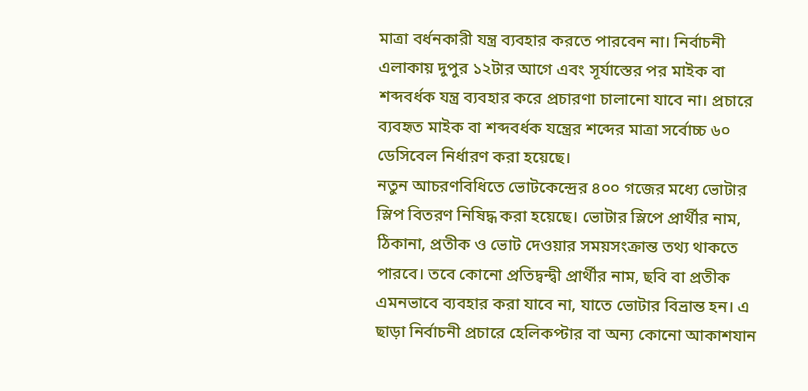মাত্রা বর্ধনকারী যন্ত্র ব্যবহার করতে পারবেন না। নির্বাচনী এলাকায় দুপুর ১২টার আগে এবং সূর্যাস্তের পর মাইক বা শব্দবর্ধক যন্ত্র ব্যবহার করে প্রচারণা চালানো যাবে না। প্রচারে ব্যবহৃত মাইক বা শব্দবর্ধক যন্ত্রের শব্দের মাত্রা সর্বোচ্চ ৬০ ডেসিবেল নির্ধারণ করা হয়েছে।
নতুন আচরণবিধিতে ভোটকেন্দ্রের ৪০০ গজের মধ্যে ভোটার স্লিপ বিতরণ নিষিদ্ধ করা হয়েছে। ভোটার স্লিপে প্রার্থীর নাম, ঠিকানা, প্রতীক ও ভোট দেওয়ার সময়সংক্রান্ত তথ্য থাকতে পারবে। তবে কোনো প্রতিদ্বন্দ্বী প্রার্থীর নাম, ছবি বা প্রতীক এমনভাবে ব্যবহার করা যাবে না, যাতে ভোটার বিভ্রান্ত হন। এ ছাড়া নির্বাচনী প্রচারে হেলিকপ্টার বা অন্য কোনো আকাশযান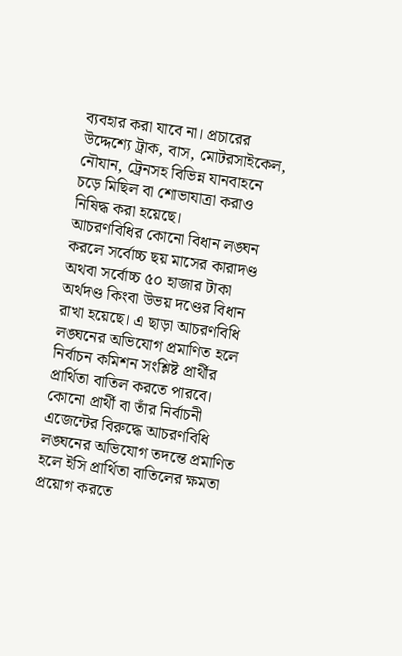ব্যবহার করা যাবে না। প্রচারের উদ্দেশ্যে ট্রাক, বাস, মোটরসাইকেল, নৌযান, ট্রেনসহ বিভিন্ন যানবাহনে চড়ে মিছিল বা শোভাযাত্রা করাও নিষিদ্ধ করা হয়েছে।
আচরণবিধির কোনো বিধান লঙ্ঘন করলে সর্বোচ্চ ছয় মাসের কারাদণ্ড অথবা সর্বোচ্চ ৫০ হাজার টাকা অর্থদণ্ড কিংবা উভয় দণ্ডের বিধান রাখা হয়েছে। এ ছাড়া আচরণবিধি লঙ্ঘনের অভিযোগ প্রমাণিত হলে নির্বাচন কমিশন সংশ্লিষ্ট প্রার্থীর প্রার্থিতা বাতিল করতে পারবে। কোনো প্রার্থী বা তাঁর নির্বাচনী এজেন্টের বিরুদ্ধে আচরণবিধি লঙ্ঘনের অভিযোগ তদন্তে প্রমাণিত হলে ইসি প্রার্থিতা বাতিলের ক্ষমতা প্রয়োগ করতে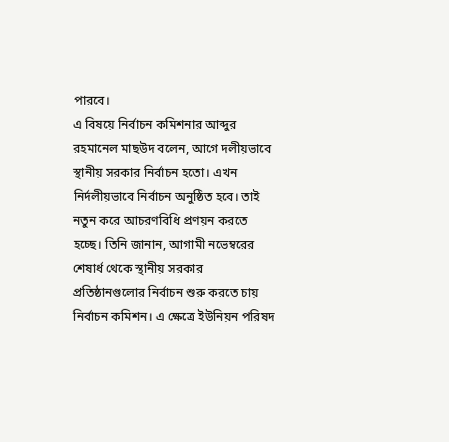পারবে।
এ বিষয়ে নির্বাচন কমিশনার আব্দুর রহমানেল মাছউদ বলেন, আগে দলীয়ভাবে স্থানীয় সরকার নির্বাচন হতো। এখন নির্দলীয়ভাবে নির্বাচন অনুষ্ঠিত হবে। তাই নতুন করে আচরণবিধি প্রণয়ন করতে হচ্ছে। তিনি জানান, আগামী নভেম্বরের শেষার্ধ থেকে স্থানীয় সরকার প্রতিষ্ঠানগুলোর নির্বাচন শুরু করতে চায় নির্বাচন কমিশন। এ ক্ষেত্রে ইউনিয়ন পরিষদ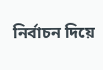নির্বাচন দিয়ে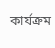কার্যক্রম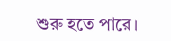শুরু হতে পারে।